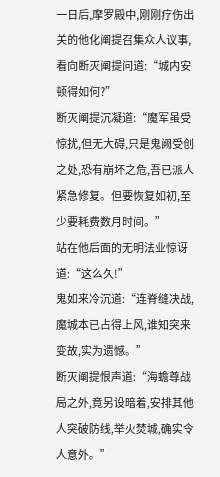一日后,摩罗殿中,刚刚疗伤出关的他化阐提召集众人议事,看向断灭阐提问道:“城内安顿得如何?”
断灭阐提沉凝道:“魔军虽受惊扰,但无大碍,只是鬼阙受创之处,恐有崩坏之危,吾已派人紧急修复。但要恢复如初,至少要耗费数月时间。”
站在他后面的无明法业惊讶道:“这么久!”
鬼如来冷沉道:“连脊缝决战,魔城本已占得上风,谁知突来变故,实为遗憾。”
断灭阐提恨声道:“海蟾尊战局之外,竟另设暗着,安排其他人突破防线,举火焚城,确实令人意外。”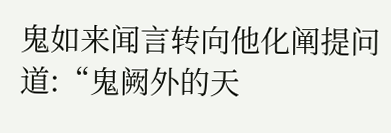鬼如来闻言转向他化阐提问道:“鬼阙外的天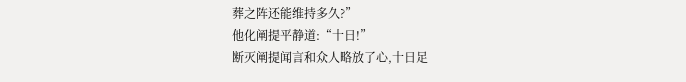葬之阵还能维持多久?”
他化阐提平静道:“十日!”
断灭阐提闻言和众人略放了心,十日足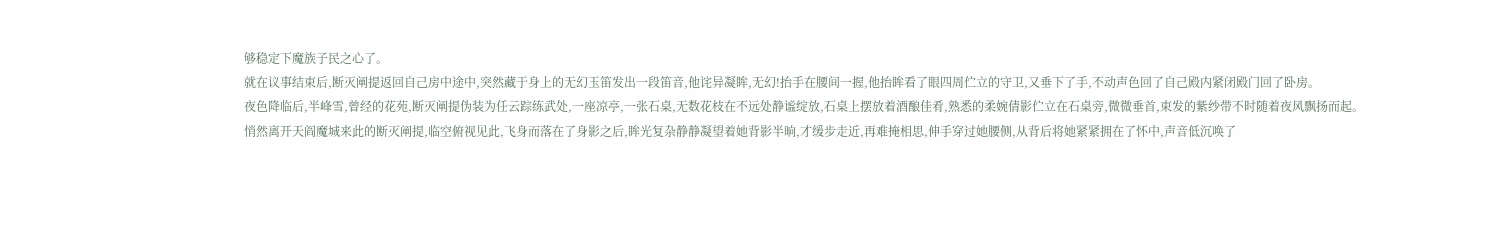够稳定下魔族子民之心了。
就在议事结束后,断灭阐提返回自己房中途中,突然藏于身上的无幻玉笛发出一段笛音,他诧异凝眸,无幻!抬手在腰间一握,他抬眸看了眼四周伫立的守卫,又垂下了手,不动声色回了自己殿内紧闭殿门回了卧房。
夜色降临后,半峰雪,曾经的花苑,断灭阐提伪装为任云踪练武处,一座凉亭,一张石桌,无数花枝在不远处静谧绽放,石桌上摆放着酒酿佳肴,熟悉的柔婉倩影伫立在石桌旁,微微垂首,束发的紫纱带不时随着夜风飘扬而起。
悄然离开天阎魔城来此的断灭阐提,临空俯视见此,飞身而落在了身影之后,眸光复杂静静凝望着她背影半晌,才缓步走近,再难掩相思,伸手穿过她腰侧,从背后将她紧紧拥在了怀中,声音低沉唤了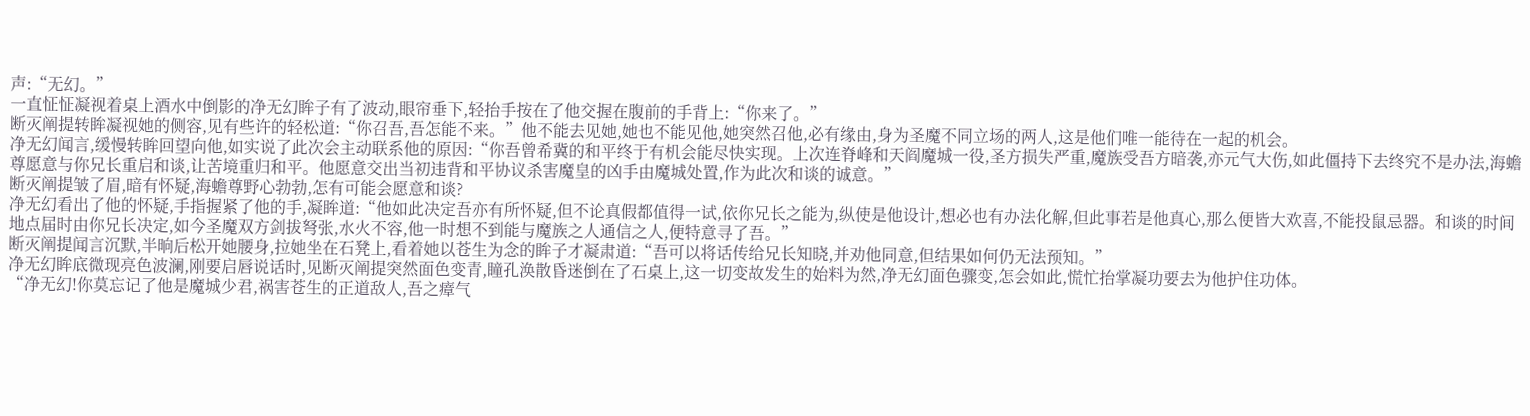声:“无幻。”
一直怔怔凝视着桌上酒水中倒影的净无幻眸子有了波动,眼帘垂下,轻抬手按在了他交握在腹前的手背上:“你来了。”
断灭阐提转眸凝视她的侧容,见有些许的轻松道:“你召吾,吾怎能不来。”他不能去见她,她也不能见他,她突然召他,必有缘由,身为圣魔不同立场的两人,这是他们唯一能待在一起的机会。
净无幻闻言,缓慢转眸回望向他,如实说了此次会主动联系他的原因:“你吾曾希冀的和平终于有机会能尽快实现。上次连脊峰和天阎魔城一役,圣方损失严重,魔族受吾方暗袭,亦元气大伤,如此僵持下去终究不是办法,海蟾尊愿意与你兄长重启和谈,让苦境重归和平。他愿意交出当初违背和平协议杀害魔皇的凶手由魔城处置,作为此次和谈的诚意。”
断灭阐提皱了眉,暗有怀疑,海蟾尊野心勃勃,怎有可能会愿意和谈?
净无幻看出了他的怀疑,手指握紧了他的手,凝眸道:“他如此决定吾亦有所怀疑,但不论真假都值得一试,依你兄长之能为,纵使是他设计,想必也有办法化解,但此事若是他真心,那么便皆大欢喜,不能投鼠忌器。和谈的时间地点届时由你兄长决定,如今圣魔双方剑拔弩张,水火不容,他一时想不到能与魔族之人通信之人,便特意寻了吾。”
断灭阐提闻言沉默,半晌后松开她腰身,拉她坐在石凳上,看着她以苍生为念的眸子才凝肃道:“吾可以将话传给兄长知晓,并劝他同意,但结果如何仍无法预知。”
净无幻眸底微现亮色波澜,刚要启唇说话时,见断灭阐提突然面色变青,瞳孔涣散昏迷倒在了石桌上,这一切变故发生的始料为然,净无幻面色骤变,怎会如此,慌忙抬掌凝功要去为他护住功体。
“净无幻!你莫忘记了他是魔城少君,祸害苍生的正道敌人,吾之瘴气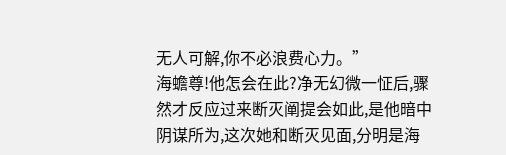无人可解,你不必浪费心力。”
海蟾尊!他怎会在此?净无幻微一怔后,骤然才反应过来断灭阐提会如此,是他暗中阴谋所为,这次她和断灭见面,分明是海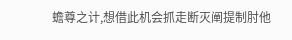蟾尊之计,想借此机会抓走断灭阐提制肘他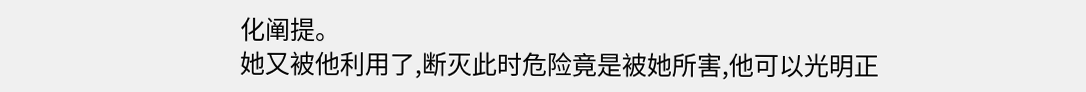化阐提。
她又被他利用了,断灭此时危险竟是被她所害,他可以光明正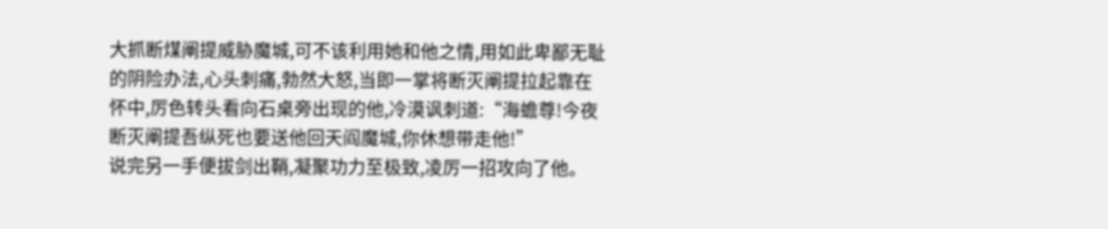大抓断煤阐提威胁魔城,可不该利用她和他之情,用如此卑鄙无耻的阴险办法,心头刺痛,勃然大怒,当即一掌将断灭阐提拉起靠在怀中,厉色转头看向石桌旁出现的他,冷漠讽刺道:“海蟾尊!今夜断灭阐提吾纵死也要送他回天阎魔城,你休想带走他!”
说完另一手便拔剑出鞘,凝聚功力至极致,凌厉一招攻向了他。